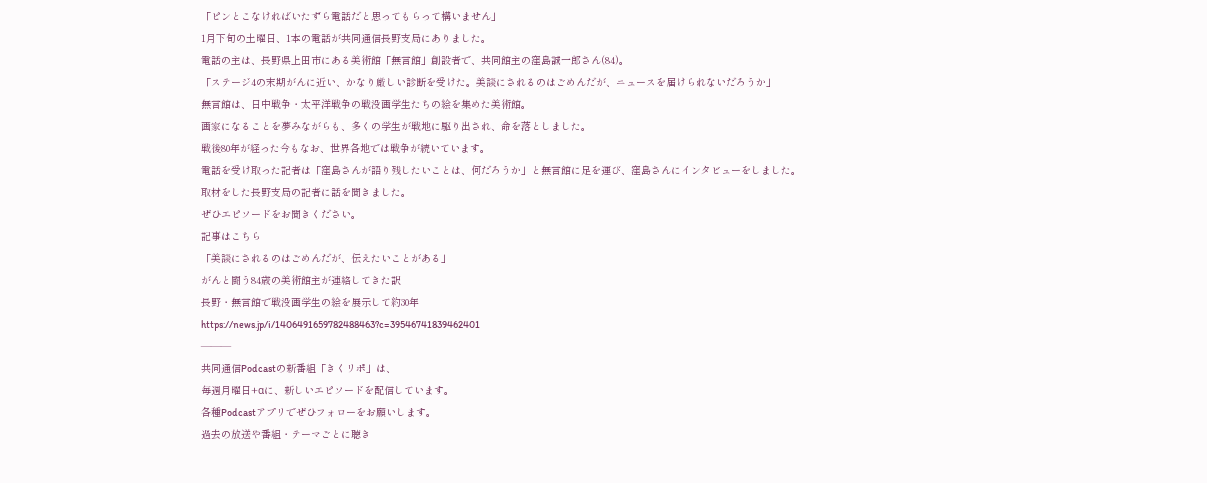「ピンとこなければいたずら電話だと思ってもらって構いません」
1月下旬の土曜日、1本の電話が共同通信長野支局にありました。
電話の主は、長野県上田市にある美術館「無言館」創設者で、共同館主の窪島誠一郎さん(84)。
「ステージ4の末期がんに近い、かなり厳しい診断を受けた。美談にされるのはごめんだが、ニュースを届けられないだろうか」
無言館は、日中戦争・太平洋戦争の戦没画学生たちの絵を集めた美術館。
画家になることを夢みながらも、多くの学生が戦地に駆り出され、命を落としました。
戦後80年が経った今もなお、世界各地では戦争が続いています。
電話を受け取った記者は「窪島さんが語り残したいことは、何だろうか」と無言館に足を運び、窪島さんにインタビューをしました。
取材をした長野支局の記者に話を聞きました。
ぜひエピソードをお聞きください。
記事はこちら
「美談にされるのはごめんだが、伝えたいことがある」
がんと闘う84歳の美術館主が連絡してきた訳
長野・無言館で戦没画学生の絵を展示して約30年
https://news.jp/i/1406491659782488463?c=39546741839462401
———
共同通信Podcastの新番組「きくリポ」は、
毎週月曜日+αに、新しいエピソードを配信しています。
各種Podcastアプリでぜひフォローをお願いします。
過去の放送や番組・テーマごとに聴き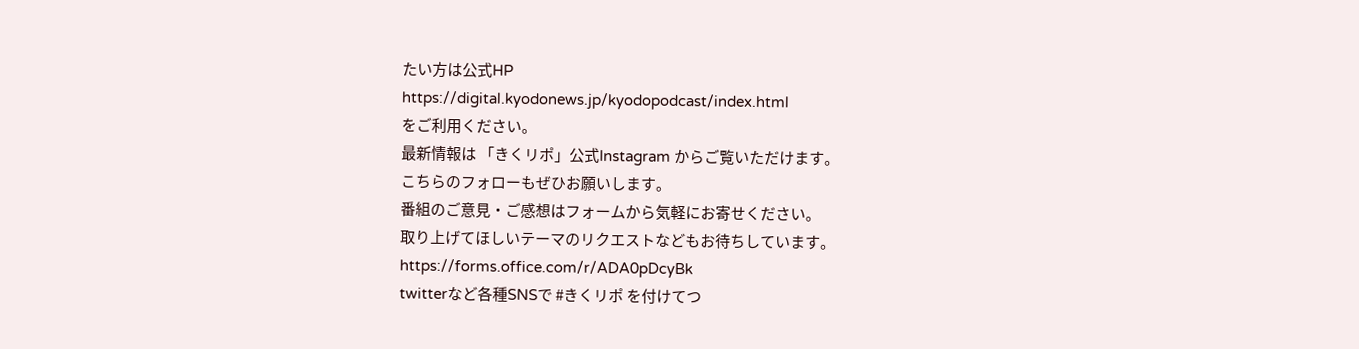たい方は公式HP
https://digital.kyodonews.jp/kyodopodcast/index.html
をご利用ください。
最新情報は 「きくリポ」公式Instagram からご覧いただけます。
こちらのフォローもぜひお願いします。
番組のご意見・ご感想はフォームから気軽にお寄せください。
取り上げてほしいテーマのリクエストなどもお待ちしています。
https://forms.office.com/r/ADA0pDcyBk
twitterなど各種SNSで #きくリポ を付けてつ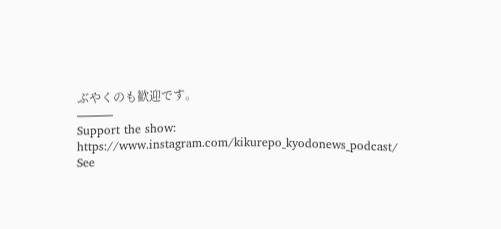ぶやくのも歓迎です。
———
Support the show: https://www.instagram.com/kikurepo_kyodonews_podcast/
See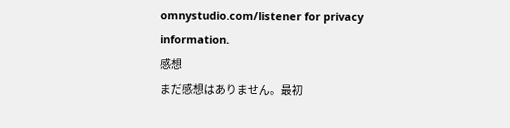omnystudio.com/listener for privacy information.
感想
まだ感想はありません。最初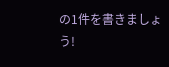の1件を書きましょう!